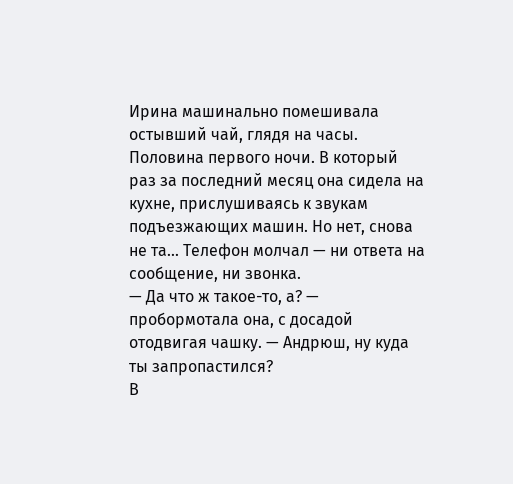Ирина машинально помешивала остывший чай, глядя на часы. Половина первого ночи. В который раз за последний месяц она сидела на кухне, прислушиваясь к звукам подъезжающих машин. Но нет, снова не та... Телефон молчал — ни ответа на сообщение, ни звонка.
— Да что ж такое-то, а? — пробормотала она, с досадой отодвигая чашку. — Андрюш, ну куда ты запропастился?
В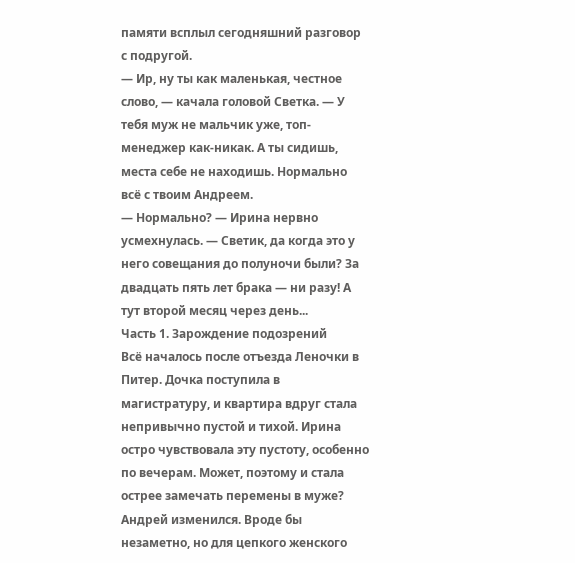памяти всплыл сегодняшний разговор с подругой.
— Ир, ну ты как маленькая, честное слово, — качала головой Светка. — У тебя муж не мальчик уже, топ-менеджер как-никак. А ты сидишь, места себе не находишь. Нормально всё с твоим Андреем.
— Нормально? — Ирина нервно усмехнулась. — Светик, да когда это у него совещания до полуночи были? За двадцать пять лет брака — ни разу! А тут второй месяц через день...
Часть 1. Зарождение подозрений
Всё началось после отъезда Леночки в Питер. Дочка поступила в магистратуру, и квартира вдруг стала непривычно пустой и тихой. Ирина остро чувствовала эту пустоту, особенно по вечерам. Может, поэтому и стала острее замечать перемены в муже?
Андрей изменился. Вроде бы незаметно, но для цепкого женского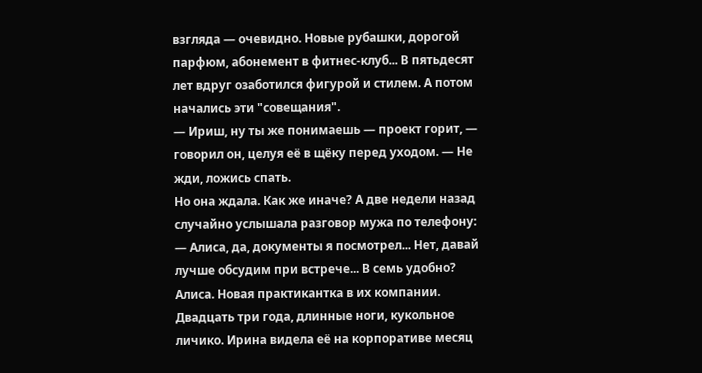взгляда — очевидно. Новые рубашки, дорогой парфюм, абонемент в фитнес-клуб... В пятьдесят лет вдруг озаботился фигурой и стилем. А потом начались эти "совещания".
— Ириш, ну ты же понимаешь — проект горит, — говорил он, целуя её в щёку перед уходом. — Не жди, ложись спать.
Но она ждала. Как же иначе? А две недели назад случайно услышала разговор мужа по телефону:
— Алиса, да, документы я посмотрел... Нет, давай лучше обсудим при встрече... В семь удобно?
Алиса. Новая практикантка в их компании. Двадцать три года, длинные ноги, кукольное личико. Ирина видела её на корпоративе месяц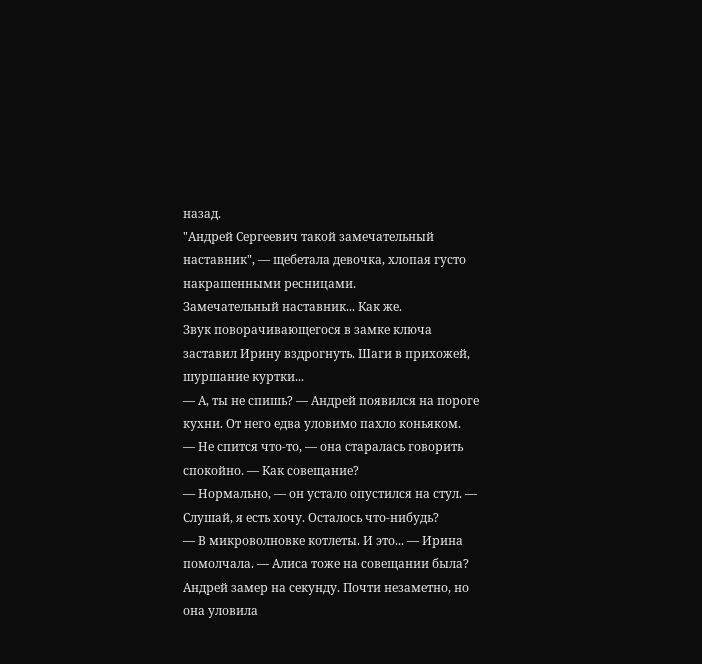назад.
"Андрей Сергеевич такой замечательный наставник", — щебетала девочка, хлопая густо накрашенными ресницами.
Замечательный наставник... Как же.
Звук поворачивающегося в замке ключа заставил Ирину вздрогнуть. Шаги в прихожей, шуршание куртки...
— А, ты не спишь? — Андрей появился на пороге кухни. От него едва уловимо пахло коньяком.
— Не спится что-то, — она старалась говорить спокойно. — Как совещание?
— Нормально, — он устало опустился на стул. — Слушай, я есть хочу. Осталось что-нибудь?
— В микроволновке котлеты. И это... — Ирина помолчала. — Алиса тоже на совещании была?
Андрей замер на секунду. Почти незаметно, но она уловила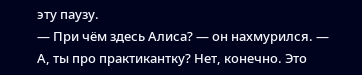эту паузу.
— При чём здесь Алиса? — он нахмурился. — А, ты про практикантку? Нет, конечно. Это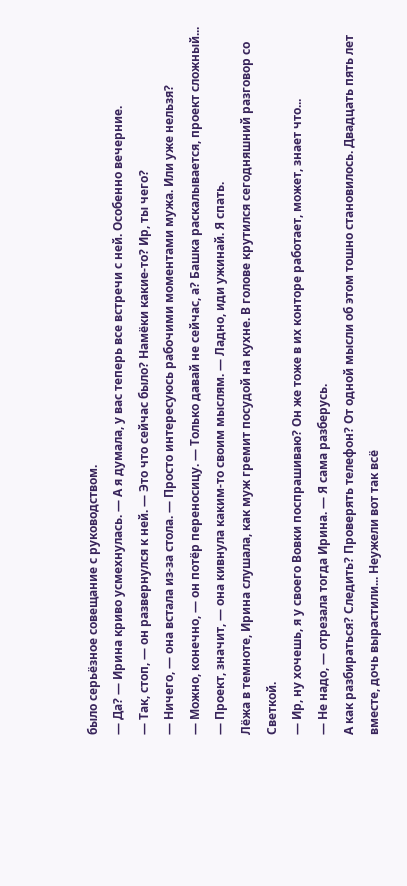было серьёзное совещание с руководством.
— Да? — Ирина криво усмехнулась. — А я думала, у вас теперь все встречи с ней. Особенно вечерние.
— Так, стоп, — он развернулся к ней. — Это что сейчас было? Намёки какие-то? Ир, ты чего?
— Ничего, — она встала из-за стола. — Просто интересуюсь рабочими моментами мужа. Или уже нельзя?
— Можно, конечно, — он потёр переносицу. — Только давай не сейчас, а? Башка раскалывается, проект сложный...
— Проект, значит, — она кивнула каким-то своим мыслям. — Ладно, иди ужинай. Я спать.
Лёжа в темноте, Ирина слушала, как муж гремит посудой на кухне. В голове крутился сегодняшний разговор со Светкой.
— Ир, ну хочешь, я у своего Вовки поспрашиваю? Он же тоже в их конторе работает, может, знает что...
— Не надо, — отрезала тогда Ирина. — Я сама разберусь.
А как разбираться? Следить? Проверять телефон? От одной мысли об этом тошно становилось. Двадцать пять лет вместе, дочь вырастили... Неужели вот так всё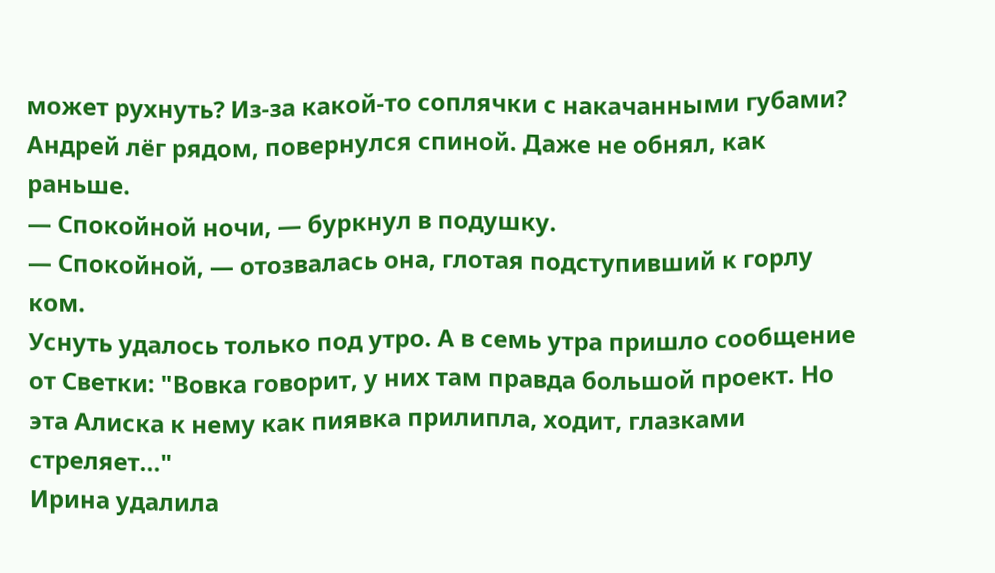может рухнуть? Из-за какой-то соплячки с накачанными губами?
Андрей лёг рядом, повернулся спиной. Даже не обнял, как раньше.
— Спокойной ночи, — буркнул в подушку.
— Спокойной, — отозвалась она, глотая подступивший к горлу ком.
Уснуть удалось только под утро. А в семь утра пришло сообщение от Светки: "Вовка говорит, у них там правда большой проект. Но эта Алиска к нему как пиявка прилипла, ходит, глазками стреляет..."
Ирина удалила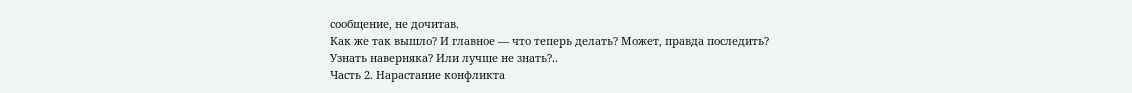сообщение, не дочитав.
Как же так вышло? И главное — что теперь делать? Может, правда последить? Узнать наверняка? Или лучше не знать?..
Часть 2. Нарастание конфликта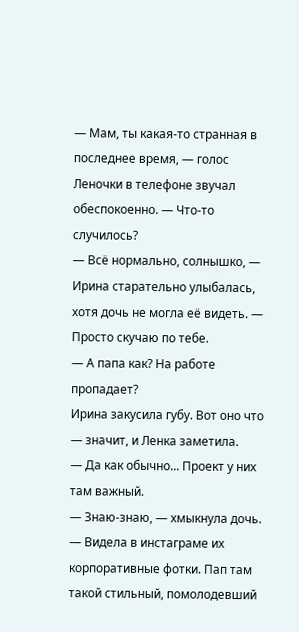— Мам, ты какая-то странная в последнее время, — голос Леночки в телефоне звучал обеспокоенно. — Что-то случилось?
— Всё нормально, солнышко, — Ирина старательно улыбалась, хотя дочь не могла её видеть. — Просто скучаю по тебе.
— А папа как? На работе пропадает?
Ирина закусила губу. Вот оно что — значит, и Ленка заметила.
— Да как обычно... Проект у них там важный.
— Знаю-знаю, — хмыкнула дочь. — Видела в инстаграме их корпоративные фотки. Пап там такой стильный, помолодевший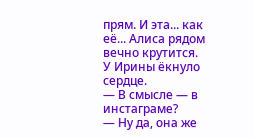прям. И эта... как её... Алиса рядом вечно крутится.
У Ирины ёкнуло сердце.
— В смысле — в инстаграме?
— Ну да, она же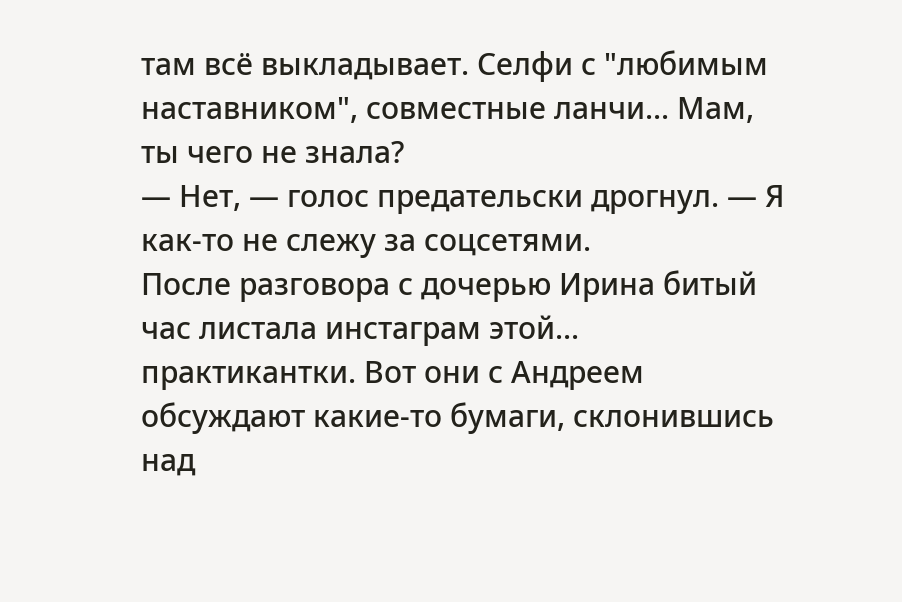там всё выкладывает. Селфи с "любимым наставником", совместные ланчи... Мам, ты чего не знала?
— Нет, — голос предательски дрогнул. — Я как-то не слежу за соцсетями.
После разговора с дочерью Ирина битый час листала инстаграм этой... практикантки. Вот они с Андреем обсуждают какие-то бумаги, склонившись над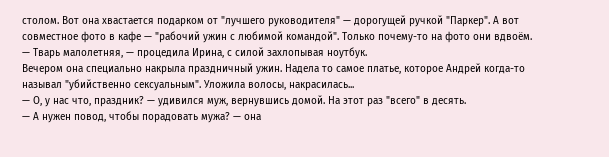столом. Вот она хвастается подарком от "лучшего руководителя" — дорогущей ручкой "Паркер". А вот совместное фото в кафе — "рабочий ужин с любимой командой". Только почему-то на фото они вдвоём.
— Тварь малолетняя, — процедила Ирина, с силой захлопывая ноутбук.
Вечером она специально накрыла праздничный ужин. Надела то самое платье, которое Андрей когда-то называл "убийственно сексуальным". Уложила волосы, накрасилась...
— О, у нас что, праздник? — удивился муж, вернувшись домой. На этот раз "всего" в десять.
— А нужен повод, чтобы порадовать мужа? — она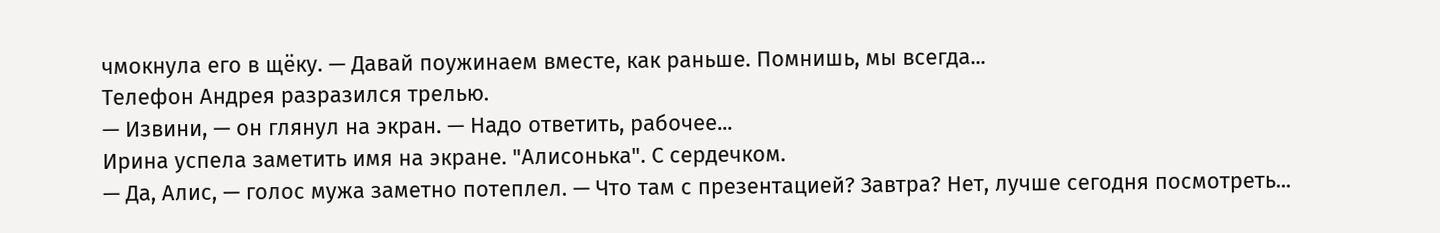чмокнула его в щёку. — Давай поужинаем вместе, как раньше. Помнишь, мы всегда...
Телефон Андрея разразился трелью.
— Извини, — он глянул на экран. — Надо ответить, рабочее...
Ирина успела заметить имя на экране. "Алисонька". С сердечком.
— Да, Алис, — голос мужа заметно потеплел. — Что там с презентацией? Завтра? Нет, лучше сегодня посмотреть...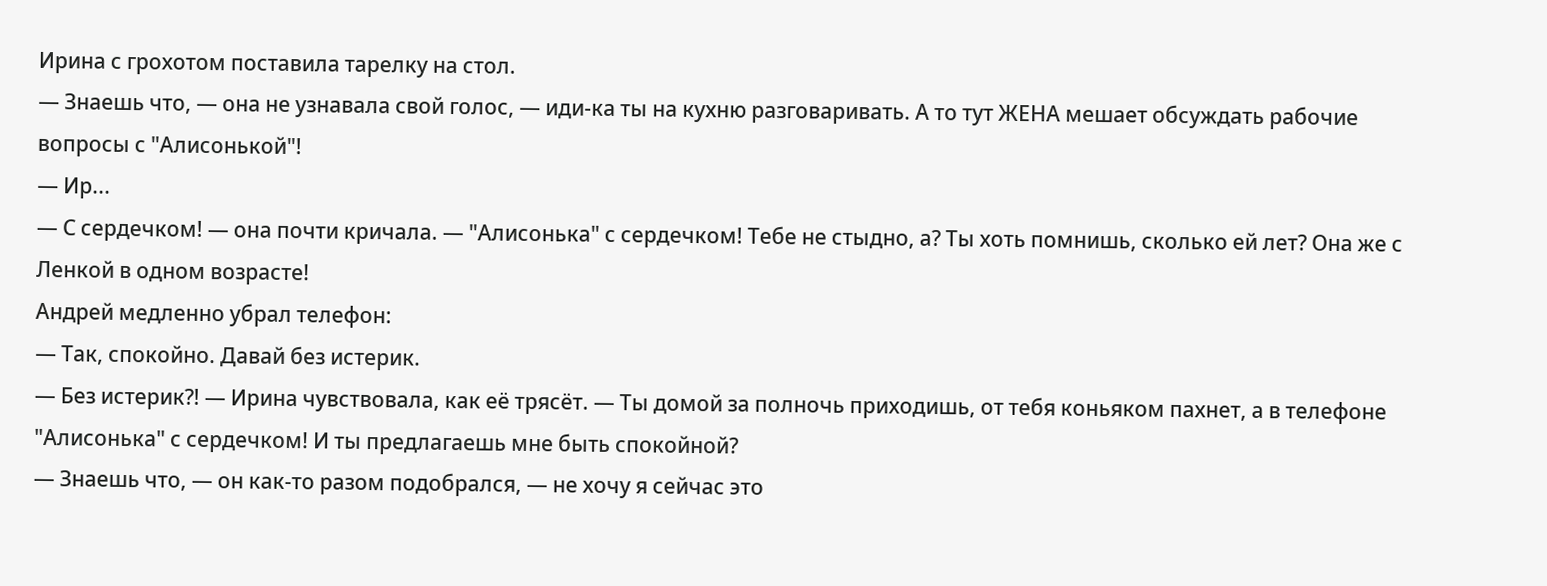Ирина с грохотом поставила тарелку на стол.
— Знаешь что, — она не узнавала свой голос, — иди-ка ты на кухню разговаривать. А то тут ЖЕНА мешает обсуждать рабочие вопросы с "Алисонькой"!
— Ир...
— С сердечком! — она почти кричала. — "Алисонька" с сердечком! Тебе не стыдно, а? Ты хоть помнишь, сколько ей лет? Она же с Ленкой в одном возрасте!
Андрей медленно убрал телефон:
— Так, спокойно. Давай без истерик.
— Без истерик?! — Ирина чувствовала, как её трясёт. — Ты домой за полночь приходишь, от тебя коньяком пахнет, а в телефоне "Алисонька" с сердечком! И ты предлагаешь мне быть спокойной?
— Знаешь что, — он как-то разом подобрался, — не хочу я сейчас это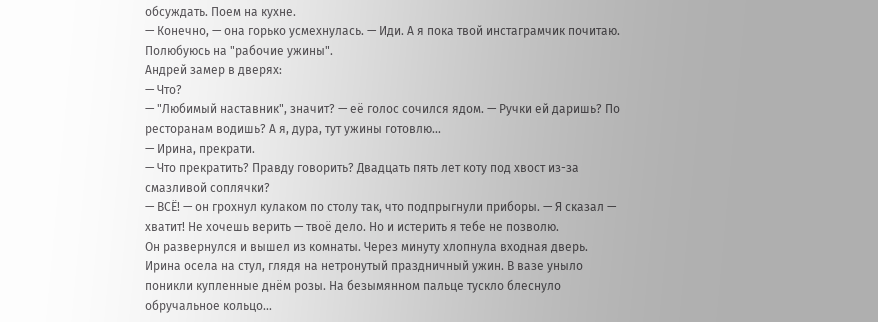обсуждать. Поем на кухне.
— Конечно, — она горько усмехнулась. — Иди. А я пока твой инстаграмчик почитаю. Полюбуюсь на "рабочие ужины".
Андрей замер в дверях:
— Что?
— "Любимый наставник", значит? — её голос сочился ядом. — Ручки ей даришь? По ресторанам водишь? А я, дура, тут ужины готовлю...
— Ирина, прекрати.
— Что прекратить? Правду говорить? Двадцать пять лет коту под хвост из-за смазливой соплячки?
— ВСЁ! — он грохнул кулаком по столу так, что подпрыгнули приборы. — Я сказал — хватит! Не хочешь верить — твоё дело. Но и истерить я тебе не позволю.
Он развернулся и вышел из комнаты. Через минуту хлопнула входная дверь.
Ирина осела на стул, глядя на нетронутый праздничный ужин. В вазе уныло поникли купленные днём розы. На безымянном пальце тускло блеснуло обручальное кольцо...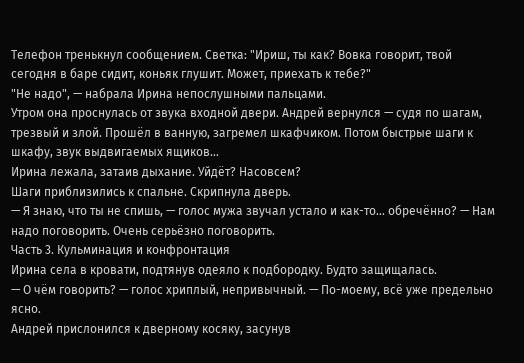Телефон тренькнул сообщением. Светка: "Ириш, ты как? Вовка говорит, твой сегодня в баре сидит, коньяк глушит. Может, приехать к тебе?"
"Не надо", — набрала Ирина непослушными пальцами.
Утром она проснулась от звука входной двери. Андрей вернулся — судя по шагам, трезвый и злой. Прошёл в ванную, загремел шкафчиком. Потом быстрые шаги к шкафу, звук выдвигаемых ящиков...
Ирина лежала, затаив дыхание. Уйдёт? Насовсем?
Шаги приблизились к спальне. Скрипнула дверь.
— Я знаю, что ты не спишь, — голос мужа звучал устало и как-то... обречённо? — Нам надо поговорить. Очень серьёзно поговорить.
Часть 3. Кульминация и конфронтация
Ирина села в кровати, подтянув одеяло к подбородку. Будто защищалась.
— О чём говорить? — голос хриплый, непривычный. — По-моему, всё уже предельно ясно.
Андрей прислонился к дверному косяку, засунув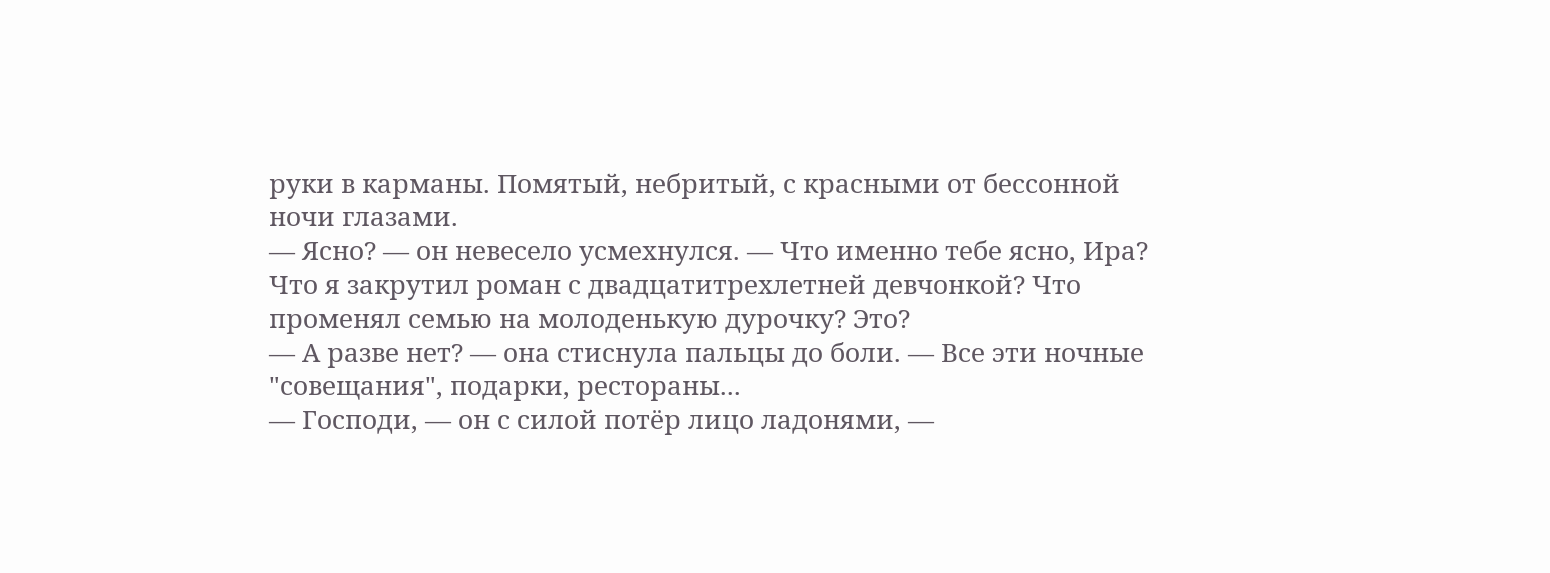руки в карманы. Помятый, небритый, с красными от бессонной ночи глазами.
— Ясно? — он невесело усмехнулся. — Что именно тебе ясно, Ира? Что я закрутил роман с двадцатитрехлетней девчонкой? Что променял семью на молоденькую дурочку? Это?
— А разве нет? — она стиснула пальцы до боли. — Все эти ночные "совещания", подарки, рестораны...
— Господи, — он с силой потёр лицо ладонями, —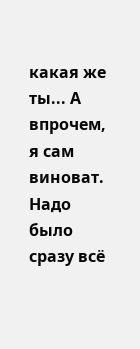какая же ты... А впрочем, я сам виноват. Надо было сразу всё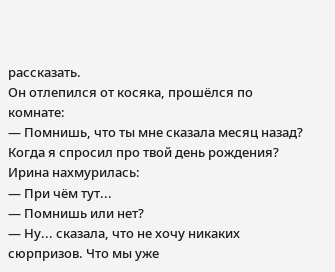рассказать.
Он отлепился от косяка, прошёлся по комнате:
— Помнишь, что ты мне сказала месяц назад? Когда я спросил про твой день рождения?
Ирина нахмурилась:
— При чём тут...
— Помнишь или нет?
— Ну... сказала, что не хочу никаких сюрпризов. Что мы уже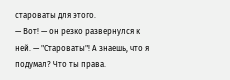староваты для этого.
— Вот! — он резко развернулся к ней. — "Староваты"! А знаешь, что я подумал? Что ты права.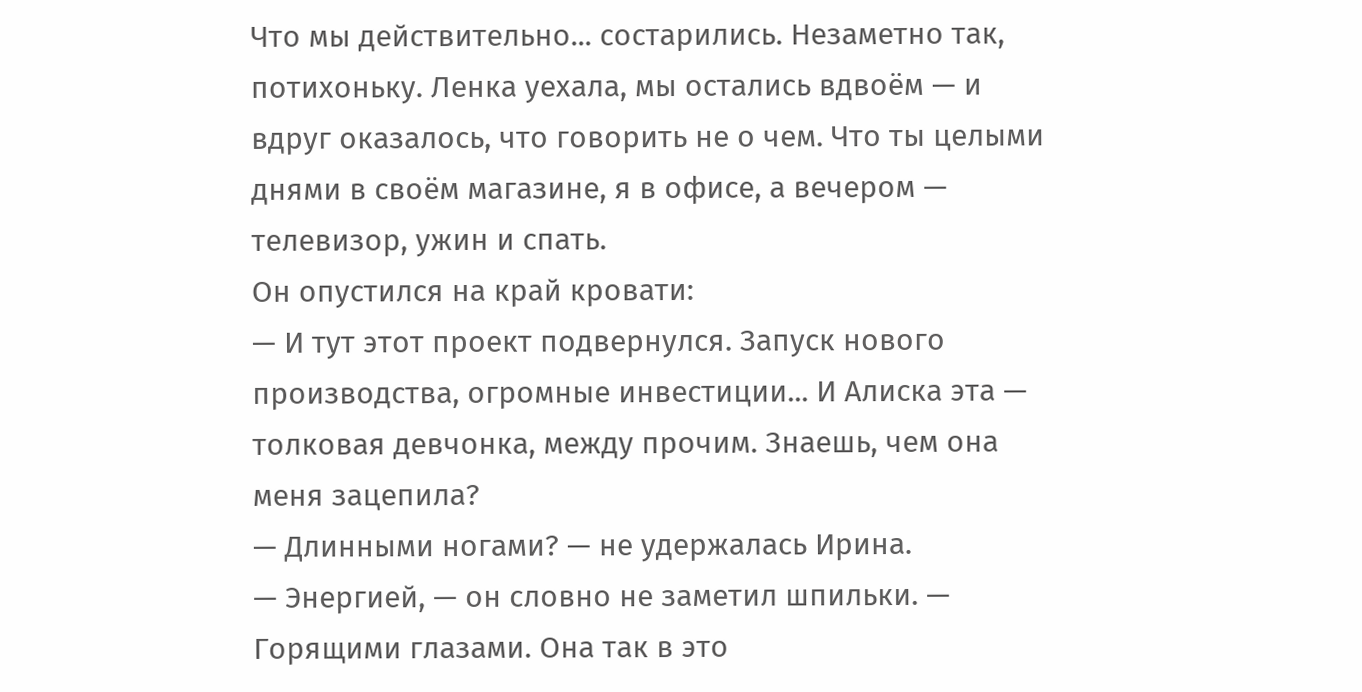Что мы действительно... состарились. Незаметно так, потихоньку. Ленка уехала, мы остались вдвоём — и вдруг оказалось, что говорить не о чем. Что ты целыми днями в своём магазине, я в офисе, а вечером — телевизор, ужин и спать.
Он опустился на край кровати:
— И тут этот проект подвернулся. Запуск нового производства, огромные инвестиции... И Алиска эта — толковая девчонка, между прочим. Знаешь, чем она меня зацепила?
— Длинными ногами? — не удержалась Ирина.
— Энергией, — он словно не заметил шпильки. — Горящими глазами. Она так в это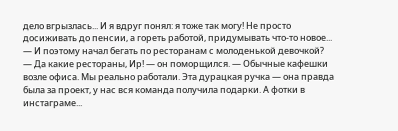дело вгрызлась... И я вдруг понял: я тоже так могу! Не просто досиживать до пенсии, а гореть работой, придумывать что-то новое...
— И поэтому начал бегать по ресторанам с молоденькой девочкой?
— Да какие рестораны, Ир! — он поморщился. — Обычные кафешки возле офиса. Мы реально работали. Эта дурацкая ручка — она правда была за проект, у нас вся команда получила подарки. А фотки в инстаграме...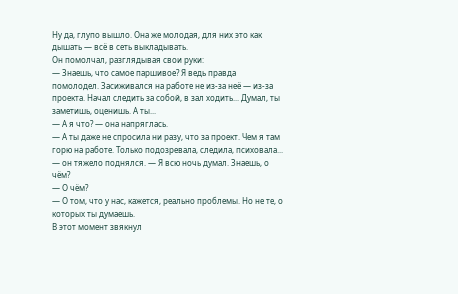Ну да, глупо вышло. Она же молодая, для них это как дышать — всё в сеть выкладывать.
Он помолчал, разглядывая свои руки:
— Знаешь, что самое паршивое? Я ведь правда помолодел. Засиживался на работе не из-за неё — из-за проекта. Начал следить за собой, в зал ходить... Думал, ты заметишь, оценишь. А ты...
— А я что? — она напряглась.
— А ты даже не спросила ни разу, что за проект. Чем я там горю на работе. Только подозревала, следила, психовала... — он тяжело поднялся. — Я всю ночь думал. Знаешь, о чём?
— О чём?
— О том, что у нас, кажется, реально проблемы. Но не те, о которых ты думаешь.
В этот момент звякнул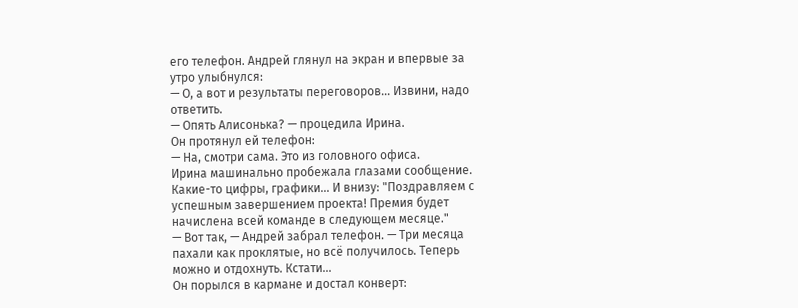его телефон. Андрей глянул на экран и впервые за утро улыбнулся:
— О, а вот и результаты переговоров... Извини, надо ответить.
— Опять Алисонька? — процедила Ирина.
Он протянул ей телефон:
— На, смотри сама. Это из головного офиса.
Ирина машинально пробежала глазами сообщение. Какие-то цифры, графики... И внизу: "Поздравляем с успешным завершением проекта! Премия будет начислена всей команде в следующем месяце."
— Вот так, — Андрей забрал телефон. — Три месяца пахали как проклятые, но всё получилось. Теперь можно и отдохнуть. Кстати...
Он порылся в кармане и достал конверт: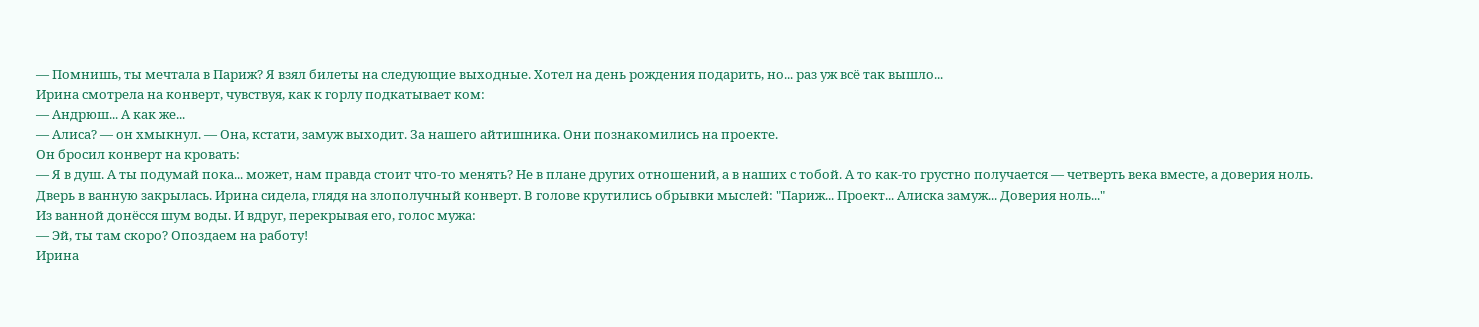— Помнишь, ты мечтала в Париж? Я взял билеты на следующие выходные. Хотел на день рождения подарить, но... раз уж всё так вышло...
Ирина смотрела на конверт, чувствуя, как к горлу подкатывает ком:
— Андрюш... А как же...
— Алиса? — он хмыкнул. — Она, кстати, замуж выходит. За нашего айтишника. Они познакомились на проекте.
Он бросил конверт на кровать:
— Я в душ. А ты подумай пока... может, нам правда стоит что-то менять? Не в плане других отношений, а в наших с тобой. А то как-то грустно получается — четверть века вместе, а доверия ноль.
Дверь в ванную закрылась. Ирина сидела, глядя на злополучный конверт. В голове крутились обрывки мыслей: "Париж... Проект... Алиска замуж... Доверия ноль..."
Из ванной донёсся шум воды. И вдруг, перекрывая его, голос мужа:
— Эй, ты там скоро? Опоздаем на работу!
Ирина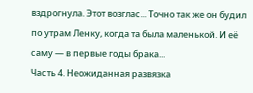вздрогнула. Этот возглас... Точно так же он будил по утрам Ленку, когда та была маленькой. И её саму — в первые годы брака...
Часть 4. Неожиданная развязка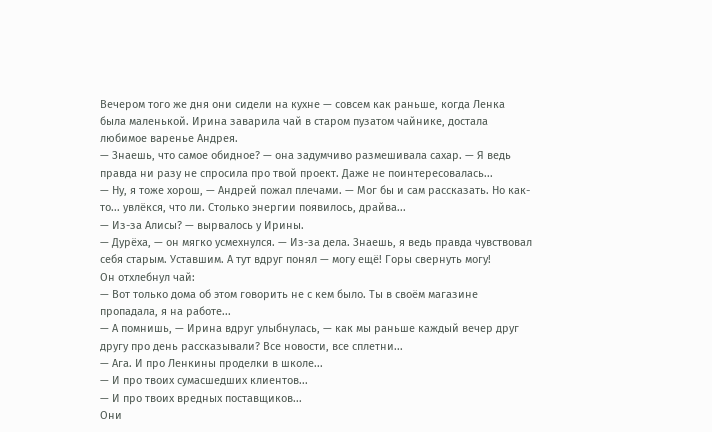Вечером того же дня они сидели на кухне — совсем как раньше, когда Ленка была маленькой. Ирина заварила чай в старом пузатом чайнике, достала любимое варенье Андрея.
— Знаешь, что самое обидное? — она задумчиво размешивала сахар. — Я ведь правда ни разу не спросила про твой проект. Даже не поинтересовалась...
— Ну, я тоже хорош, — Андрей пожал плечами. — Мог бы и сам рассказать. Но как-то... увлёкся, что ли. Столько энергии появилось, драйва...
— Из-за Алисы? — вырвалось у Ирины.
— Дурёха, — он мягко усмехнулся. — Из-за дела. Знаешь, я ведь правда чувствовал себя старым. Уставшим. А тут вдруг понял — могу ещё! Горы свернуть могу!
Он отхлебнул чай:
— Вот только дома об этом говорить не с кем было. Ты в своём магазине пропадала, я на работе...
— А помнишь, — Ирина вдруг улыбнулась, — как мы раньше каждый вечер друг другу про день рассказывали? Все новости, все сплетни...
— Ага. И про Ленкины проделки в школе...
— И про твоих сумасшедших клиентов...
— И про твоих вредных поставщиков...
Они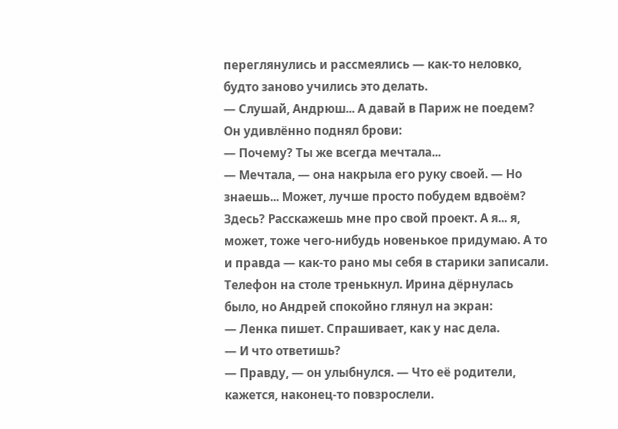переглянулись и рассмеялись — как-то неловко, будто заново учились это делать.
— Слушай, Андрюш... А давай в Париж не поедем?
Он удивлённо поднял брови:
— Почему? Ты же всегда мечтала...
— Мечтала, — она накрыла его руку своей. — Но знаешь... Может, лучше просто побудем вдвоём? Здесь? Расскажешь мне про свой проект. А я... я, может, тоже чего-нибудь новенькое придумаю. А то и правда — как-то рано мы себя в старики записали.
Телефон на столе тренькнул. Ирина дёрнулась было, но Андрей спокойно глянул на экран:
— Ленка пишет. Спрашивает, как у нас дела.
— И что ответишь?
— Правду, — он улыбнулся. — Что её родители, кажется, наконец-то повзрослели.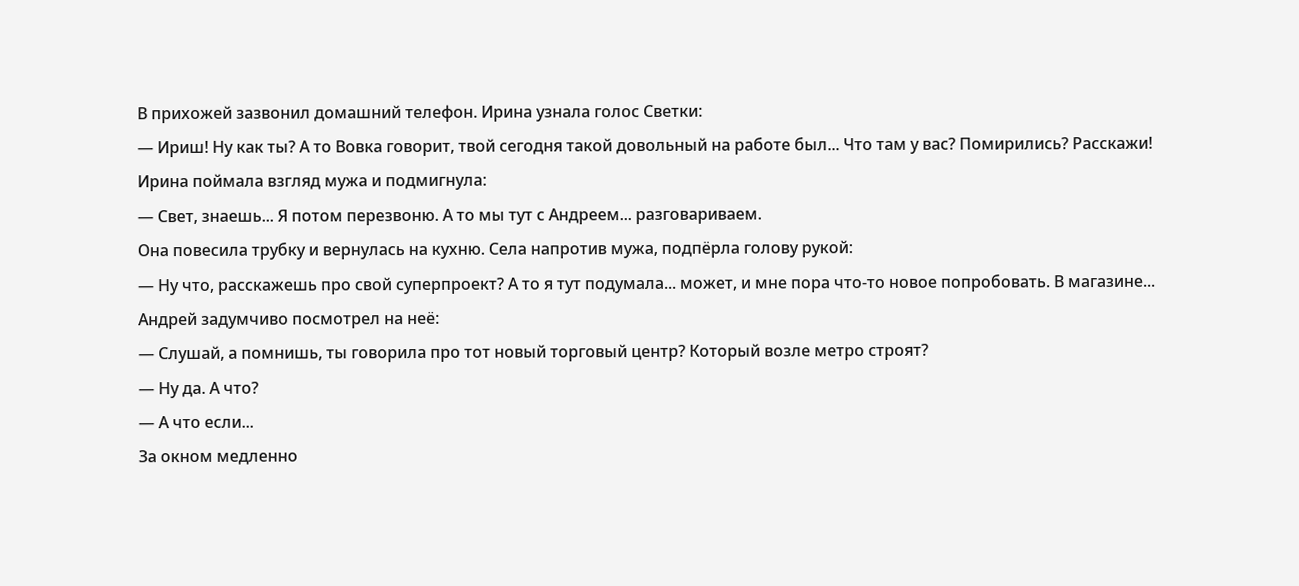В прихожей зазвонил домашний телефон. Ирина узнала голос Светки:
— Ириш! Ну как ты? А то Вовка говорит, твой сегодня такой довольный на работе был... Что там у вас? Помирились? Расскажи!
Ирина поймала взгляд мужа и подмигнула:
— Свет, знаешь... Я потом перезвоню. А то мы тут с Андреем... разговариваем.
Она повесила трубку и вернулась на кухню. Села напротив мужа, подпёрла голову рукой:
— Ну что, расскажешь про свой суперпроект? А то я тут подумала... может, и мне пора что-то новое попробовать. В магазине...
Андрей задумчиво посмотрел на неё:
— Слушай, а помнишь, ты говорила про тот новый торговый центр? Который возле метро строят?
— Ну да. А что?
— А что если...
За окном медленно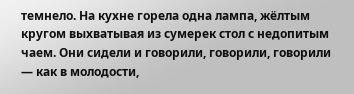темнело. На кухне горела одна лампа, жёлтым кругом выхватывая из сумерек стол с недопитым чаем. Они сидели и говорили, говорили, говорили — как в молодости,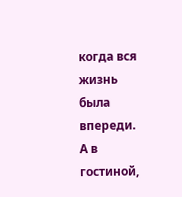когда вся жизнь была впереди.
А в гостиной,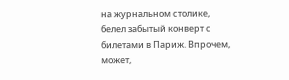на журнальном столике, белел забытый конверт с билетами в Париж. Впрочем, может,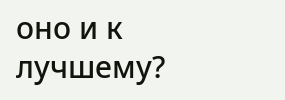оно и к лучшему?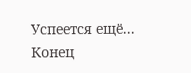Успеется ещё...
Конец